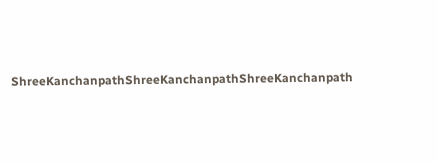ShreeKanchanpathShreeKanchanpathShreeKanchanpath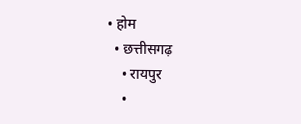• होम
  • छत्तीसगढ़
    • रायपुर
    •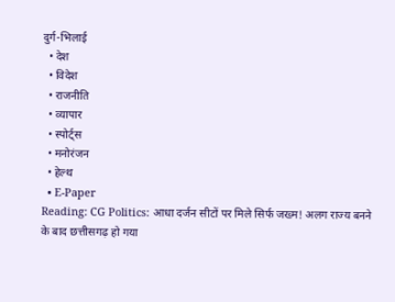दुर्ग-भिलाई
  • देश
  • विदेश
  • राजनीति
  • व्यापार
  • स्पोर्ट्स
  • मनोरंजन
  • हेल्थ
  • E-Paper
Reading: CG Politics: आधा दर्जन सीटों पर मिले सिर्फ जख्म! अलग राज्य बनने के बाद छत्तीसगढ़ हो गया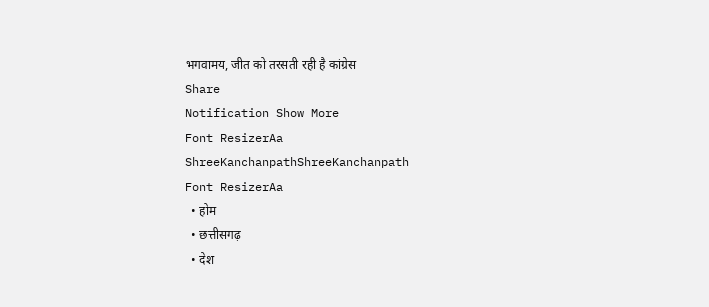भगवामय, जीत को तरसती रही है कांग्रेस
Share
Notification Show More
Font ResizerAa
ShreeKanchanpathShreeKanchanpath
Font ResizerAa
  • होम
  • छत्तीसगढ़
  • देश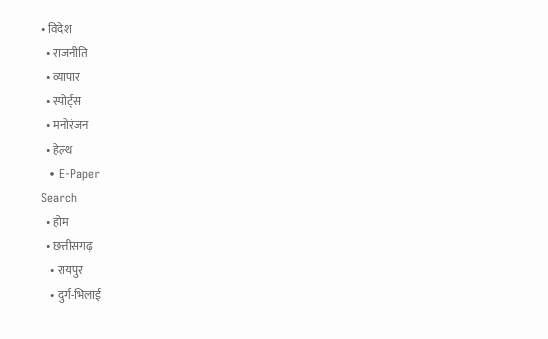• विदेश
  • राजनीति
  • व्यापार
  • स्पोर्ट्स
  • मनोरंजन
  • हेल्थ
  • E-Paper
Search
  • होम
  • छत्तीसगढ़
    • रायपुर
    • दुर्ग-भिलाई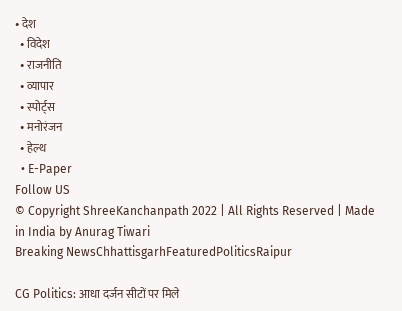• देश
  • विदेश
  • राजनीति
  • व्यापार
  • स्पोर्ट्स
  • मनोरंजन
  • हेल्थ
  • E-Paper
Follow US
© Copyright ShreeKanchanpath 2022 | All Rights Reserved | Made in India by Anurag Tiwari
Breaking NewsChhattisgarhFeaturedPoliticsRaipur

CG Politics: आधा दर्जन सीटों पर मिले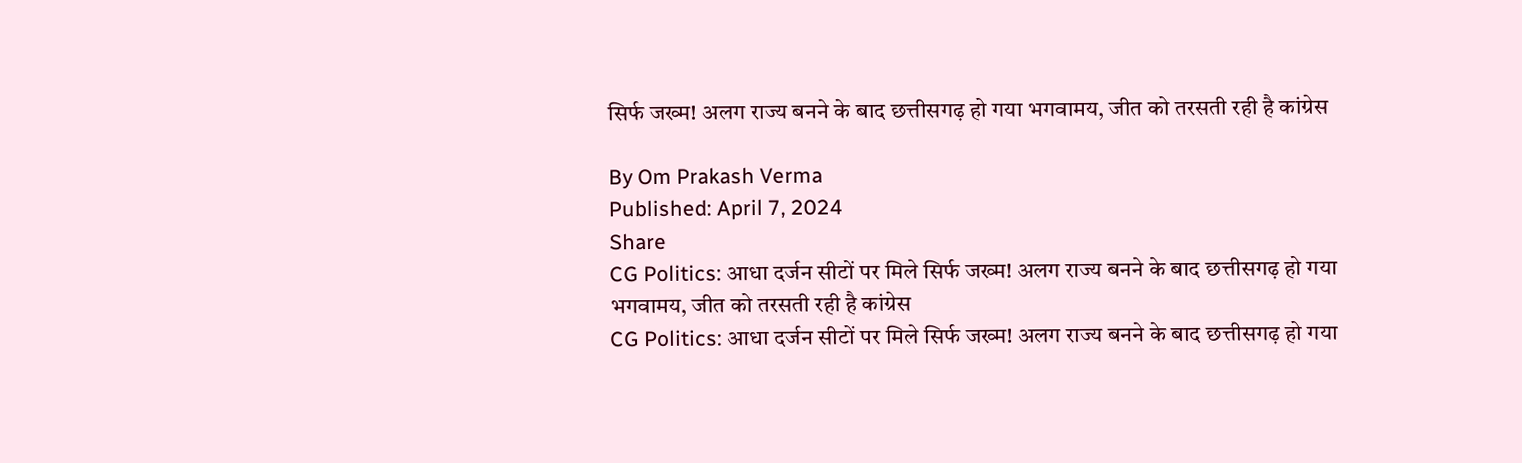सिर्फ जख्म! अलग राज्य बनने के बाद छत्तीसगढ़ हो गया भगवामय, जीत को तरसती रही है कांग्रेस

By Om Prakash Verma
Published: April 7, 2024
Share
CG Politics: आधा दर्जन सीटों पर मिले सिर्फ जख्म! अलग राज्य बनने के बाद छत्तीसगढ़ हो गया भगवामय, जीत को तरसती रही है कांग्रेस
CG Politics: आधा दर्जन सीटों पर मिले सिर्फ जख्म! अलग राज्य बनने के बाद छत्तीसगढ़ हो गया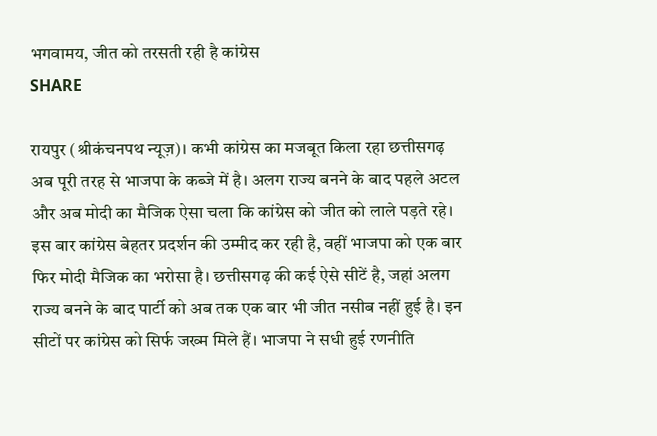भगवामय, जीत को तरसती रही है कांग्रेस
SHARE

रायपुर (श्रीकंचनपथ न्यूज़)। कभी कांग्रेस का मजबूत किला रहा छत्तीसगढ़ अब पूरी तरह से भाजपा के कब्जे में है। अलग राज्य बनने के बाद पहले अटल और अब मोदी का मैजिक ऐसा चला कि कांग्रेस को जीत को लाले पड़ते रहे। इस बार कांग्रेस बेहतर प्रदर्शन की उम्मीद कर रही है, वहीं भाजपा को एक बार फिर मोदी मैजिक का भरोसा है। छत्तीसगढ़ की कई ऐसे सीटें है, जहां अलग राज्य बनने के बाद पार्टी को अब तक एक बार भी जीत नसीब नहीं हुई है। इन सीटों पर कांग्रेस को सिर्फ जख्म मिले हैं। भाजपा ने सधी हुई रणनीति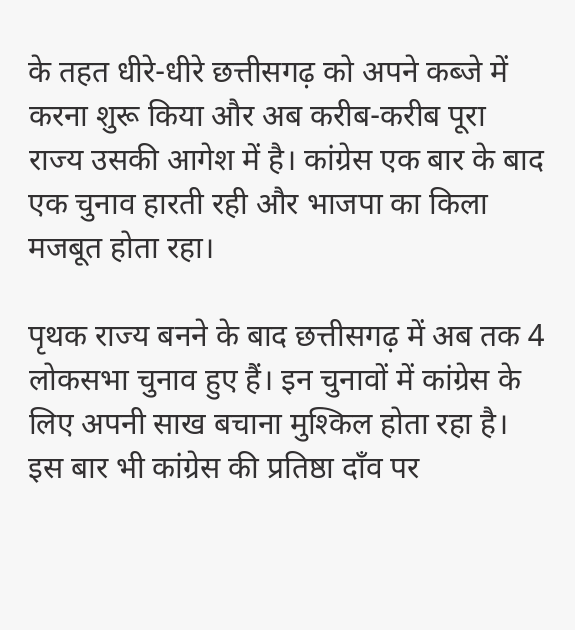के तहत धीरे-धीरे छत्तीसगढ़ को अपने कब्जे में करना शुरू किया और अब करीब-करीब पूरा राज्य उसकी आगेश में है। कांग्रेस एक बार के बाद एक चुनाव हारती रही और भाजपा का किला मजबूत होता रहा।

पृथक राज्य बनने के बाद छत्तीसगढ़ में अब तक 4 लोकसभा चुनाव हुए हैं। इन चुनावों में कांग्रेस के लिए अपनी साख बचाना मुश्किल होता रहा है। इस बार भी कांग्रेस की प्रतिष्ठा दाँव पर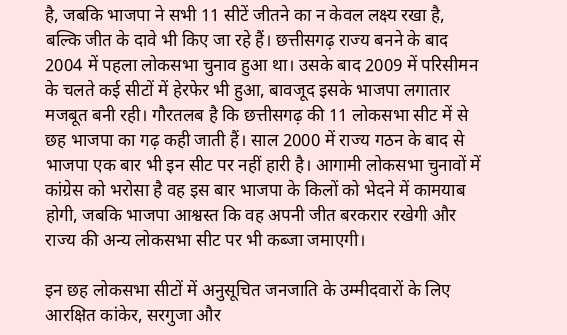है, जबकि भाजपा ने सभी 11 सीटें जीतने का न केवल लक्ष्य रखा है, बल्कि जीत के दावे भी किए जा रहे हैं। छत्तीसगढ़ राज्य बनने के बाद 2004 में पहला लोकसभा चुनाव हुआ था। उसके बाद 2009 में परिसीमन के चलते कई सीटों में हेरफेर भी हुआ, बावजूद इसके भाजपा लगातार मजबूत बनी रही। गौरतलब है कि छत्तीसगढ़ की 11 लोकसभा सीट में से छह भाजपा का गढ़ कही जाती हैं। साल 2000 में राज्य गठन के बाद से भाजपा एक बार भी इन सीट पर नहीं हारी है। आगामी लोकसभा चुनावों में कांग्रेस को भरोसा है वह इस बार भाजपा के किलों को भेदने में कामयाब होगी, जबकि भाजपा आश्वस्त कि वह अपनी जीत बरकरार रखेगी और राज्य की अन्य लोकसभा सीट पर भी कब्जा जमाएगी।

इन छह लोकसभा सीटों में अनुसूचित जनजाति के उम्मीदवारों के लिए आरक्षित कांकेर, सरगुजा और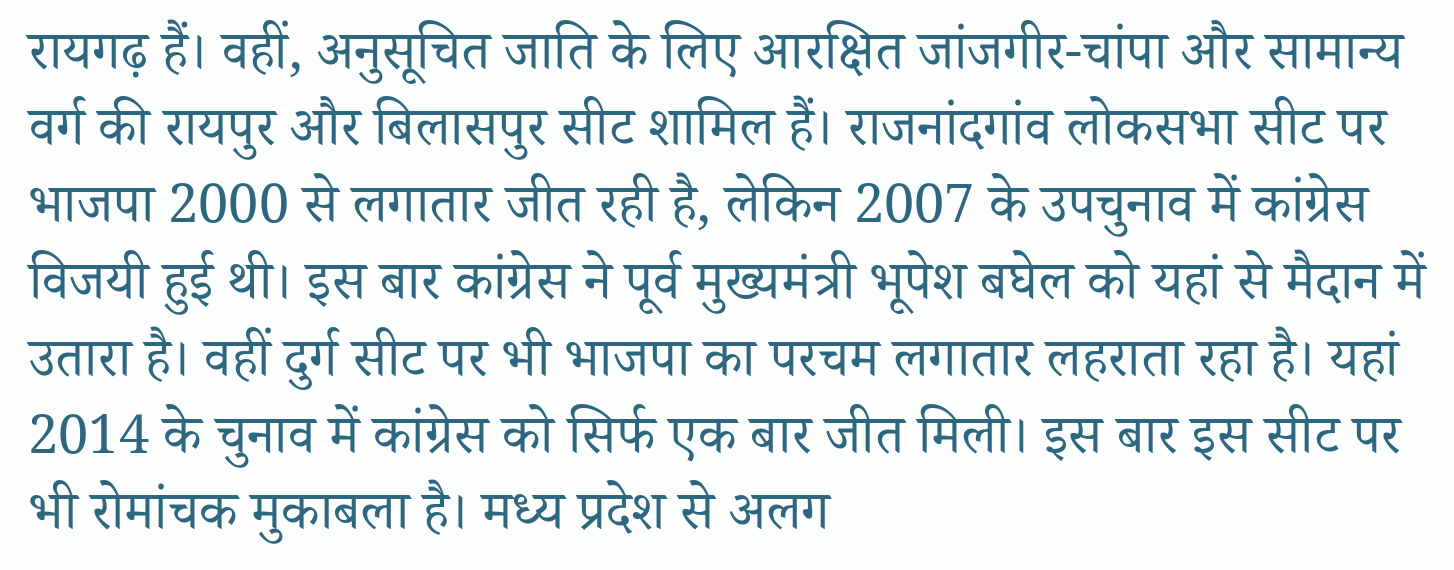रायगढ़ हैं। वहीं, अनुसूचित जाति के लिए आरक्षित जांजगीर-चांपा और सामान्य वर्ग की रायपुर और बिलासपुर सीट शामिल हैं। राजनांदगांव लोकसभा सीट पर भाजपा 2000 से लगातार जीत रही है, लेकिन 2007 के उपचुनाव में कांग्रेस विजयी हुई थी। इस बार कांग्रेस ने पूर्व मुख्यमंत्री भूपेश बघेल को यहां से मैदान में उतारा है। वहीं दुर्ग सीट पर भी भाजपा का परचम लगातार लहराता रहा है। यहां 2014 के चुनाव में कांग्रेस को सिर्फ एक बार जीत मिली। इस बार इस सीट पर भी रोमांचक मुकाबला है। मध्य प्रदेश से अलग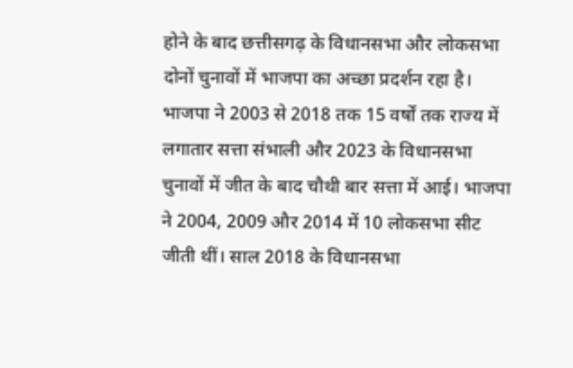होने के बाद छत्तीसगढ़ के विधानसभा और लोकसभा दोनों चुनावों में भाजपा का अच्छा प्रदर्शन रहा है। भाजपा ने 2003 से 2018 तक 15 वर्षों तक राज्य में लगातार सत्ता संभाली और 2023 के विधानसभा चुनावों में जीत के बाद चौथी बार सत्ता में आई। भाजपा ने 2004, 2009 और 2014 में 10 लोकसभा सीट जीती थीं। साल 2018 के विधानसभा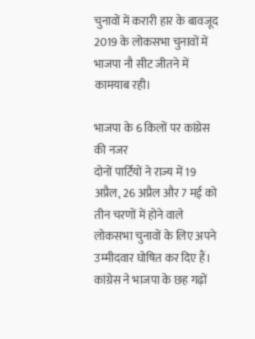चुनावों में करारी हार के बावजूद 2019 के लोकसभा चुनावों में भाजपा नौ सीट जीतने में कामयाब रही।

भाजपा के 6 किलों पर कांग्रेस की नजर
दोनों पार्टियों ने राज्य में 19 अप्रैल, 26 अप्रैल और 7 मई को तीन चरणों में होने वाले लोकसभा चुनावों के लिए अपने उम्मीदवार घोषित कर दिए हैं। कांग्रेस ने भाजपा के छह गढ़ों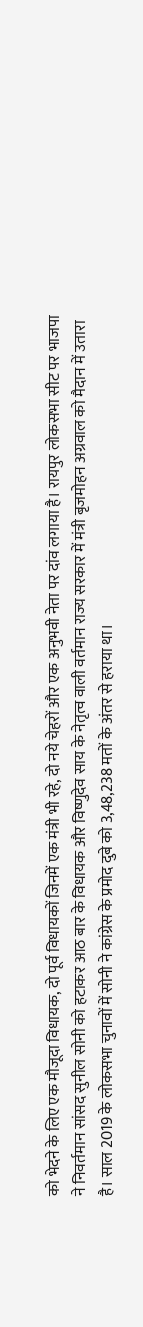को भेदने के लिए एक मौजूदा विधायक, दो पूर्व विधायकों जिनमें एक मंत्री भी रहे, दो नये चेहरों और एक अनुभवी नेता पर दांव लगाया है। रायपुर लोकसभा सीट पर भाजपा ने निवर्तमान सांसद सुनील सोनी को हटाकर आठ बार के विधायक और विष्णुदेव साय के नेतृत्व वाली वर्तमान राज्य सरकार में मंत्री बृजमोहन अग्रवाल को मैदान में उतारा है। साल 2019 के लोकसभा चुनावों में सोनी ने कांग्रेस के प्रमोद दुबे को 3,48,238 मतों के अंतर से हराया था।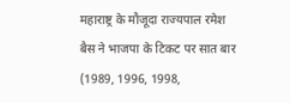महाराष्ट्र के मौजूदा राज्यपाल रमेश बैस ने भाजपा के टिकट पर सात बार (1989, 1996, 1998,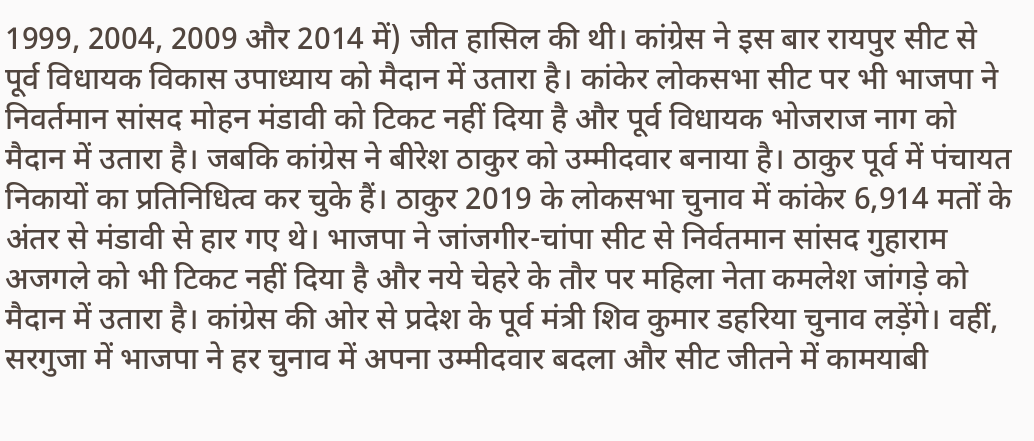1999, 2004, 2009 और 2014 में) जीत हासिल की थी। कांग्रेस ने इस बार रायपुर सीट से पूर्व विधायक विकास उपाध्याय को मैदान में उतारा है। कांकेर लोकसभा सीट पर भी भाजपा ने निवर्तमान सांसद मोहन मंडावी को टिकट नहीं दिया है और पूर्व विधायक भोजराज नाग को मैदान में उतारा है। जबकि कांग्रेस ने बीरेश ठाकुर को उम्मीदवार बनाया है। ठाकुर पूर्व में पंचायत निकायों का प्रतिनिधित्व कर चुके हैं। ठाकुर 2019 के लोकसभा चुनाव में कांकेर 6,914 मतों के अंतर से मंडावी से हार गए थे। भाजपा ने जांजगीर-चांपा सीट से निर्वतमान सांसद गुहाराम अजगले को भी टिकट नहीं दिया है और नये चेहरे के तौर पर महिला नेता कमलेश जांगड़े को मैदान में उतारा है। कांग्रेस की ओर से प्रदेश के पूर्व मंत्री शिव कुमार डहरिया चुनाव लड़ेंगे। वहीं, सरगुजा में भाजपा ने हर चुनाव में अपना उम्मीदवार बदला और सीट जीतने में कामयाबी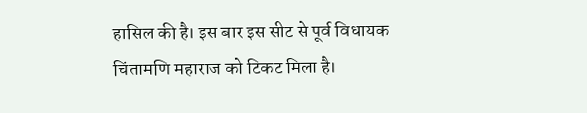हासिल की है। इस बार इस सीट से पूर्व विधायक चिंतामणि महाराज को टिकट मिला है।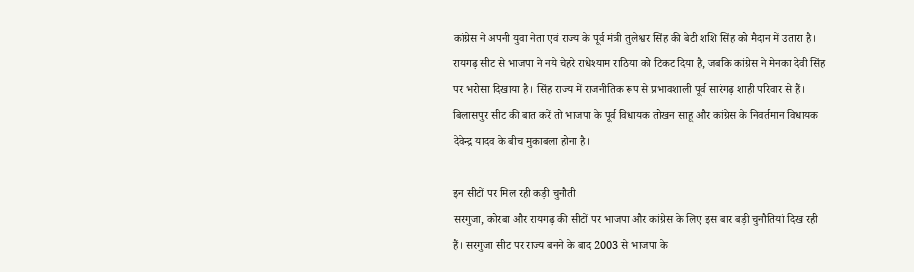कांग्रेस ने अपनी युवा नेता एवं राज्य के पूर्व मंत्री तुलेश्वर सिंह की बेटी शशि सिंह को मैदान में उतारा है। रायगढ़ सीट से भाजपा ने नये चेहरे राधेश्याम राठिया को टिकट दिया है, जबकि कांग्रेस ने मेनका देवी सिंह पर भरोसा दिखाया है। सिंह राज्य में राजनीतिक रूप से प्रभावशाली पूर्व सारंगढ़ शाही परिवार से हैं। बिलासपुर सीट की बात करें तो भाजपा के पूर्व विधायक तोखन साहू और कांग्रेस के निवर्तमान विधायक देवेन्द्र यादव के बीच मुकाबला होना है।

इन सीटों पर मिल रही कड़ी चुनौती
सरगुजा, कोरबा और रायगढ़ की सीटों पर भाजपा और कांग्रेस के लिए इस बार बड़ी चुनौतियां दिख रही हैं। सरगुजा सीट पर राज्य बनने के बाद 2003 से भाजपा के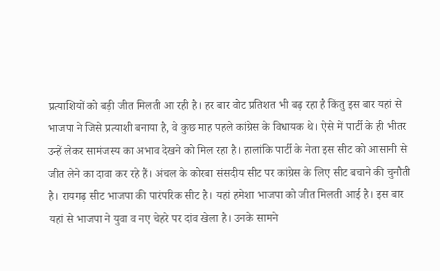प्रत्याशियों को बड़ी जीत मिलती आ रही है। हर बार वोट प्रतिशत भी बढ़ रहा है किंतु इस बार यहां से भाजपा ने जिसे प्रत्याशी बनाया है, वे कुछ माह पहले कांग्रेस के विधायक थे। ऐसे में पार्टी के ही भीतर उन्हें लेकर सामंजस्य का अभाव देखने को मिल रहा है। हालांकि पार्टी के नेता इस सीट को आसानी से जीत लेने का दावा कर रहे हैं। अंचल के कोरबा संसदीय सीट पर कांग्रेस के लिए सीट बचाने की चुनौती है। रायगढ़ सीट भाजपा की पारंपरिक सीट है। यहां हमेशा भाजपा को जीत मिलती आई है। इस बार यहां से भाजपा ने युवा व नए चेहरे पर दांव खेला है। उनके सामने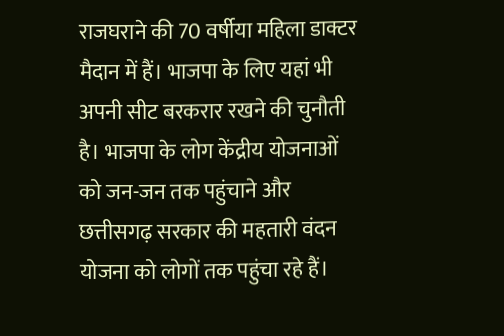राजघराने की 70 वर्षीया महिला डाक्टर मैदान में हैं। भाजपा के लिए यहां भी अपनी सीट बरकरार रखने की चुनौती है। भाजपा के लोग केंद्रीय योजनाओं को जन-जन तक पहुंचाने और छत्तीसगढ़ सरकार की महतारी वंदन योजना को लोगों तक पहुंचा रहे हैं।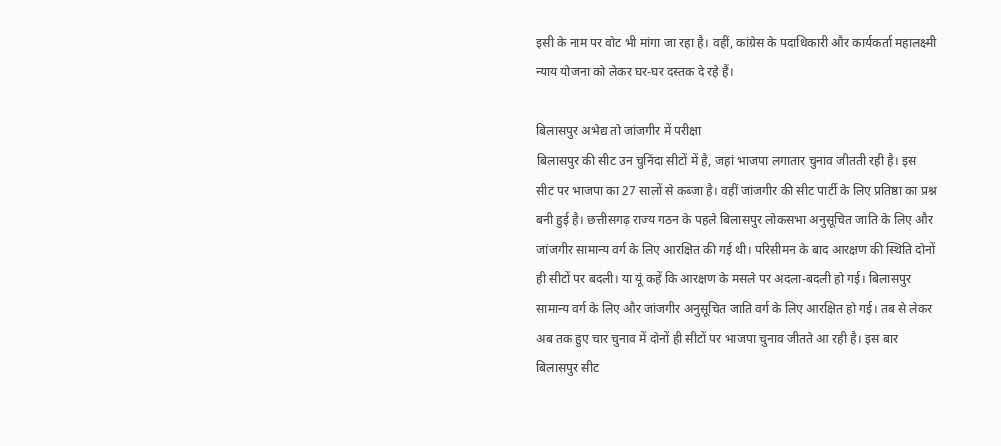इसी के नाम पर वोट भी मांगा जा रहा है। वहीं, कांग्रेस के पदाधिकारी और कार्यकर्ता महालक्ष्मी न्याय योजना को लेकर घर-घर दस्तक दे रहे हैं।

बिलासपुर अभेद्य तो जांजगीर में परीक्षा
बिलासपुर की सीट उन चुनिंदा सीटों में है, जहां भाजपा लगातार चुनाव जीतती रही है। इस सीट पर भाजपा का 27 सालों से कब्जा है। वहीं जांजगीर की सीट पार्टी के लिए प्रतिष्ठा का प्रश्न बनी हुई है। छत्तीसगढ़ राज्य गठन के पहले बिलासपुर लोकसभा अनुसूचित जाति के लिए और जांजगीर सामान्य वर्ग के लिए आरक्षित की गई थी। परिसीमन के बाद आरक्षण की स्थिति दोनों ही सीटों पर बदली। या यूं कहें कि आरक्षण के मसले पर अदला-बदली हो गई। बिलासपुर सामान्य वर्ग के लिए और जांजगीर अनुसूचित जाति वर्ग के लिए आरक्षित हो गई। तब से लेकर अब तक हुए चार चुनाव में दोनों ही सीटों पर भाजपा चुनाव जीतते आ रही है। इस बार बिलासपुर सीट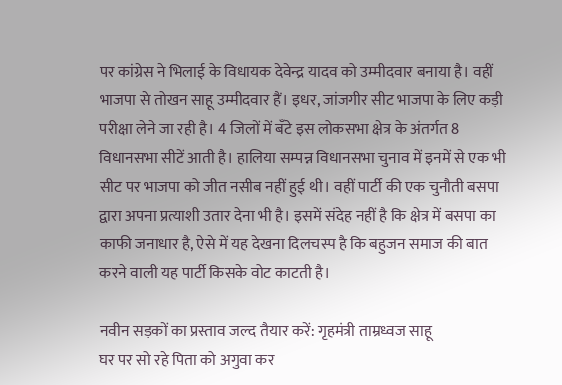पर कांग्रेस ने भिलाई के विधायक देवेन्द्र यादव को उम्मीदवार बनाया है। वहीं भाजपा से तोखन साहू उम्मीदवार हैं। इधर, जांजगीर सीट भाजपा के लिए कड़ी परीक्षा लेने जा रही है। 4 जिलों में बँटे इस लोकसभा क्षेत्र के अंतर्गत 8 विधानसभा सीटें आती है। हालिया सम्पन्न विधानसभा चुनाव में इनमें से एक भी सीट पर भाजपा को जीत नसीब नहीं हुई थी। वहीं पार्टी की एक चुनौती बसपा द्वारा अपना प्रत्याशी उतार देना भी है। इसमें संदेह नहीं है कि क्षेत्र में बसपा का काफी जनाधार है, ऐसे में यह देखना दिलचस्प है कि बहुजन समाज की बात करने वाली यह पार्टी किसके वोट काटती है।

नवीन सड़कों का प्रस्ताव जल्द तैयार करें: गृहमंत्री ताम्रध्वज साहू
घर पर सो रहे पिता को अगुवा कर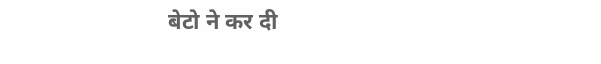बेटो ने कर दी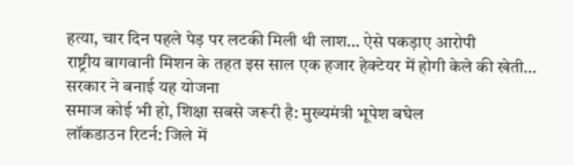हत्या, चार दिन पहले पेड़ पर लटकी मिली थी लाश… ऐसे पकड़ाए आरोपी
राष्ट्रीय बागवानी मिशन के तहत इस साल एक हजार हेक्टेयर में होगी केले की खेती… सरकार ने बनाई यह योजना
समाज कोई भी हो, शिक्षा सबसे जरूरी है: मुख्यमंत्री भूपेश बघेल
लॉकडाउन रिटर्न: जिले में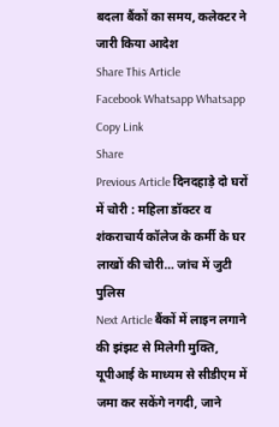बदला बैंकों का समय, कलेक्टर ने जारी किया आदेश
Share This Article
Facebook Whatsapp Whatsapp Copy Link
Share
Previous Article दिनदहाड़े दो घरों में चोरी : महिला डॉक्टर व शंकराचार्य कॉलेज के कर्मी के घर लाखों की चोरी… जांच में जुटी पुलिस
Next Article बैंकों में लाइन लगाने की झंझट से मिलेगी मुक्ति, यूपीआई के माध्यम से सीडीएम में जमा कर सकेंगे नगदी, जाने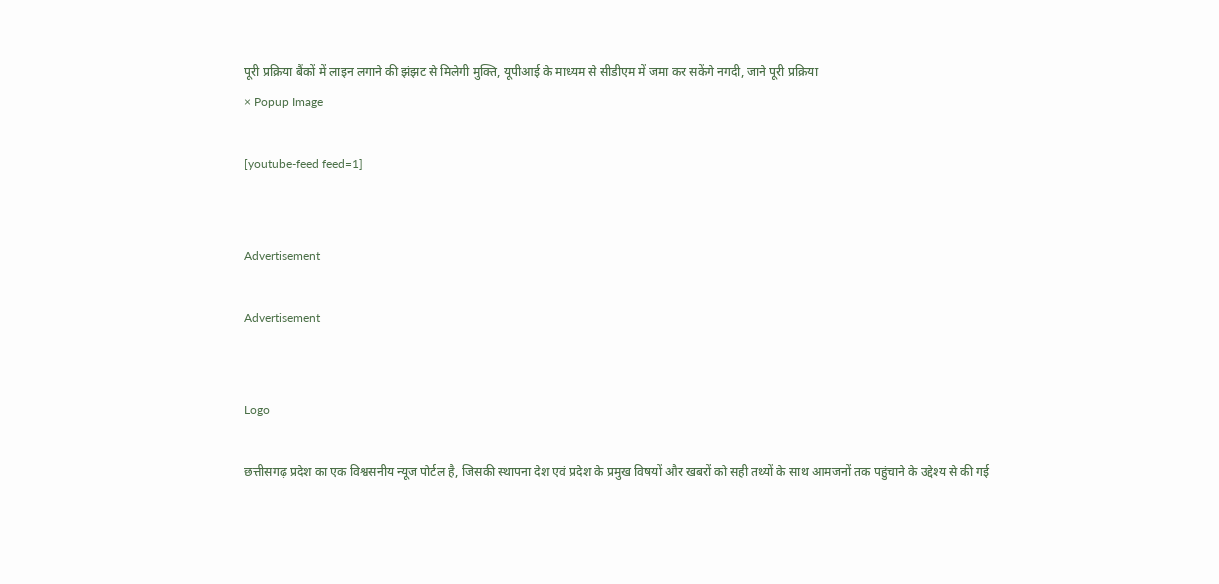पूरी प्रक्रिया बैंकों में लाइन लगाने की झंझट से मिलेगी मुक्ति, यूपीआई के माध्यम से सीडीएम में जमा कर सकेंगे नगदी, जाने पूरी प्रक्रिया
× Popup Image

[youtube-feed feed=1]


Advertisement

Advertisement


Logo

छत्तीसगढ़ प्रदेश का एक विश्वसनीय न्यूज पोर्टल है, जिसकी स्थापना देश एवं प्रदेश के प्रमुख विषयों और खबरों को सही तथ्यों के साथ आमजनों तक पहुंचाने के उद्देश्य से की गई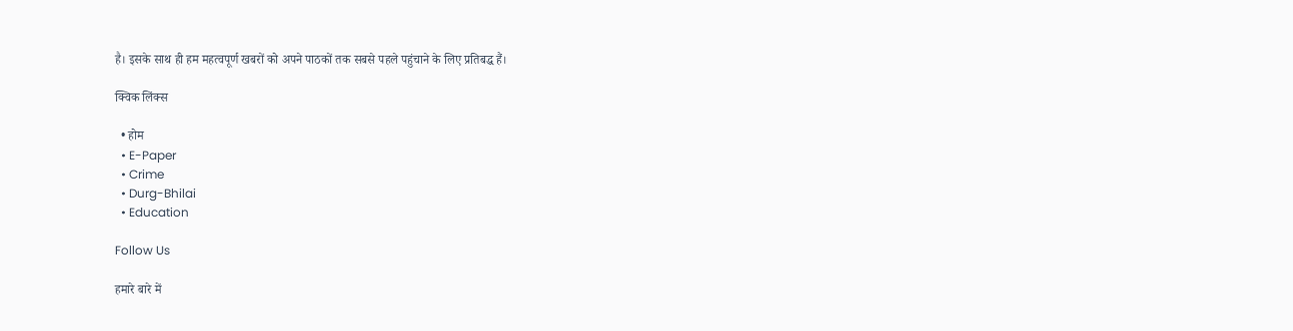है। इसके साथ ही हम महत्वपूर्ण खबरों को अपने पाठकों तक सबसे पहले पहुंचाने के लिए प्रतिबद्ध हैं।

क्विक लिंक्स

  • होम
  • E-Paper
  • Crime
  • Durg-Bhilai
  • Education

Follow Us

हमारे बारे में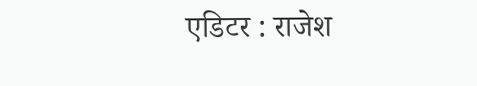एडिटर : राजेश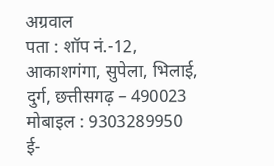अग्रवाल
पता : शॉप नं.-12, आकाशगंगा, सुपेला, भिलाई, दुर्ग, छत्तीसगढ़ – 490023
मोबाइल : 9303289950
ई-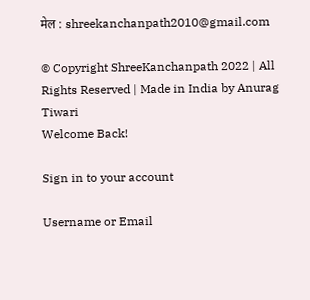मेल : shreekanchanpath2010@gmail.com

© Copyright ShreeKanchanpath 2022 | All Rights Reserved | Made in India by Anurag Tiwari
Welcome Back!

Sign in to your account

Username or Email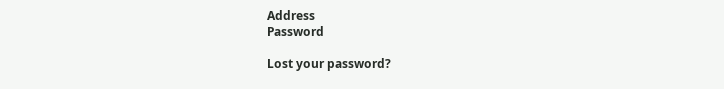Address
Password

Lost your password?